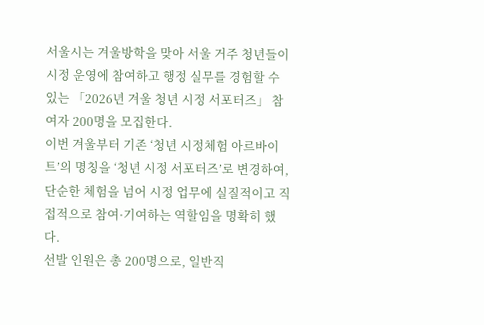서울시는 겨울방학을 맞아 서울 거주 청년들이 시정 운영에 참여하고 행정 실무를 경험할 수 있는 「2026년 겨울 청년 시정 서포터즈」 참여자 200명을 모집한다.
이번 겨울부터 기존 ‘청년 시정체험 아르바이트’의 명칭을 ‘청년 시정 서포터즈’로 변경하여, 단순한 체험을 넘어 시정 업무에 실질적이고 직접적으로 참여·기여하는 역할임을 명확히 했다.
선발 인원은 총 200명으로, 일반직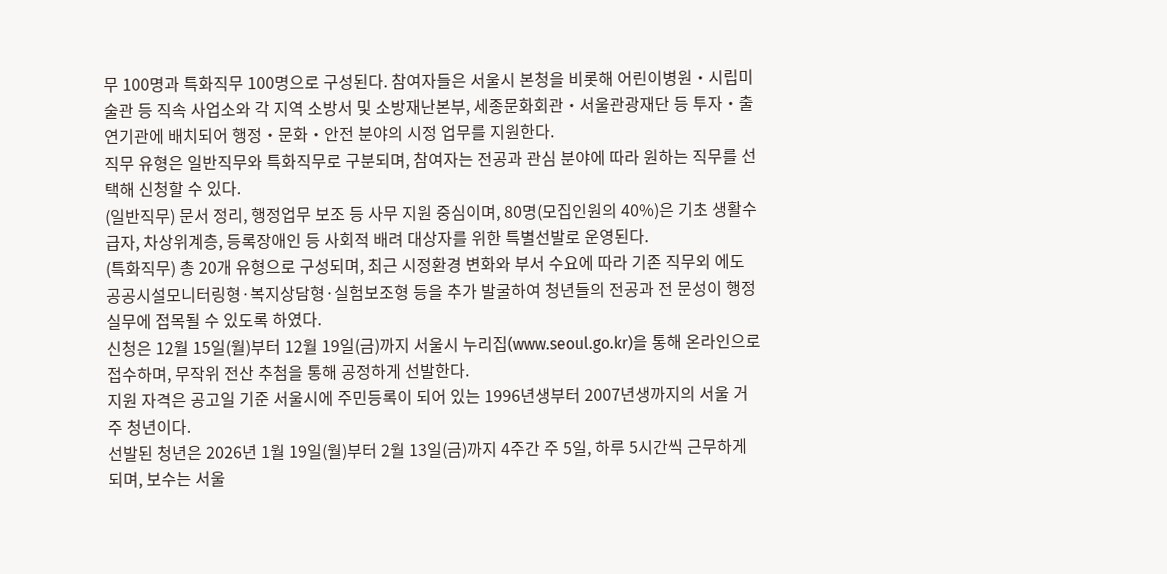무 100명과 특화직무 100명으로 구성된다. 참여자들은 서울시 본청을 비롯해 어린이병원‧시립미술관 등 직속 사업소와 각 지역 소방서 및 소방재난본부, 세종문화회관‧서울관광재단 등 투자‧출연기관에 배치되어 행정‧문화‧안전 분야의 시정 업무를 지원한다.
직무 유형은 일반직무와 특화직무로 구분되며, 참여자는 전공과 관심 분야에 따라 원하는 직무를 선택해 신청할 수 있다.
(일반직무) 문서 정리, 행정업무 보조 등 사무 지원 중심이며, 80명(모집인원의 40%)은 기초 생활수급자, 차상위계층, 등록장애인 등 사회적 배려 대상자를 위한 특별선발로 운영된다.
(특화직무) 총 20개 유형으로 구성되며, 최근 시정환경 변화와 부서 수요에 따라 기존 직무외 에도 공공시설모니터링형·복지상담형·실험보조형 등을 추가 발굴하여 청년들의 전공과 전 문성이 행정 실무에 접목될 수 있도록 하였다.
신청은 12월 15일(월)부터 12월 19일(금)까지 서울시 누리집(www.seoul.go.kr)을 통해 온라인으로 접수하며, 무작위 전산 추첨을 통해 공정하게 선발한다.
지원 자격은 공고일 기준 서울시에 주민등록이 되어 있는 1996년생부터 2007년생까지의 서울 거주 청년이다.
선발된 청년은 2026년 1월 19일(월)부터 2월 13일(금)까지 4주간 주 5일, 하루 5시간씩 근무하게 되며, 보수는 서울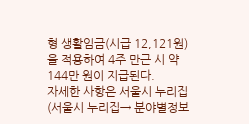형 생활임금(시급 12,121원)을 적용하여 4주 만근 시 약 144만 원이 지급된다.
자세한 사항은 서울시 누리집(서울시 누리집→ 분야별정보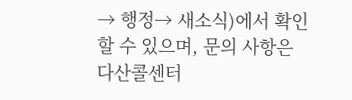→ 행정→ 새소식)에서 확인할 수 있으며, 문의 사항은 다산콜센터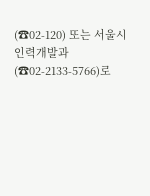(☎02-120) 또는 서울시 인력개발과(☎02-2133-5766)로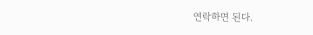연락하면 된다.